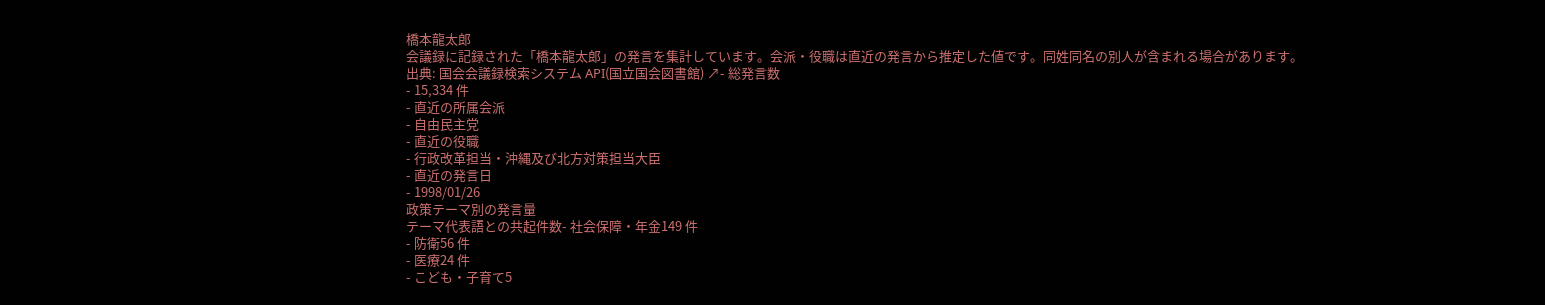橋本龍太郎
会議録に記録された「橋本龍太郎」の発言を集計しています。会派・役職は直近の発言から推定した値です。同姓同名の別人が含まれる場合があります。
出典: 国会会議録検索システム API(国立国会図書館) ↗- 総発言数
- 15,334 件
- 直近の所属会派
- 自由民主党
- 直近の役職
- 行政改革担当・沖縄及び北方対策担当大臣
- 直近の発言日
- 1998/01/26
政策テーマ別の発言量
テーマ代表語との共起件数- 社会保障・年金149 件
- 防衛56 件
- 医療24 件
- こども・子育て5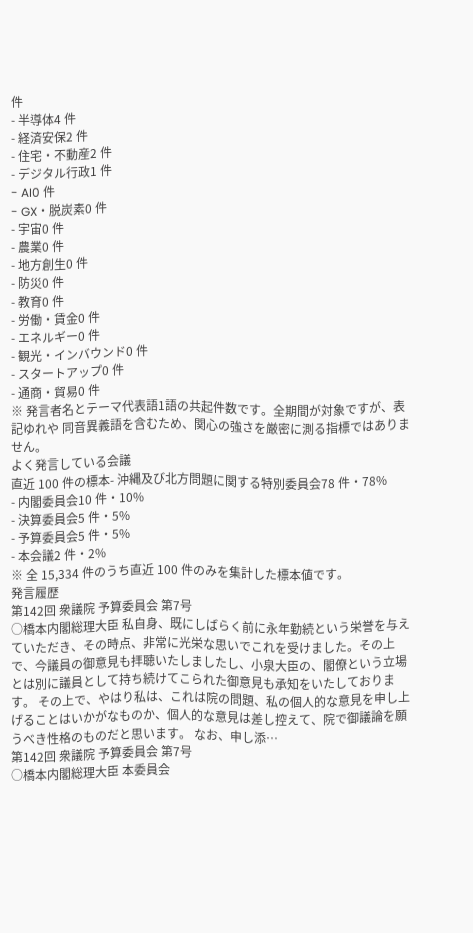件
- 半導体4 件
- 経済安保2 件
- 住宅・不動産2 件
- デジタル行政1 件
- AI0 件
- GX・脱炭素0 件
- 宇宙0 件
- 農業0 件
- 地方創生0 件
- 防災0 件
- 教育0 件
- 労働・賃金0 件
- エネルギー0 件
- 観光・インバウンド0 件
- スタートアップ0 件
- 通商・貿易0 件
※ 発言者名とテーマ代表語1語の共起件数です。全期間が対象ですが、表記ゆれや 同音異義語を含むため、関心の強さを厳密に測る指標ではありません。
よく発言している会議
直近 100 件の標本- 沖縄及び北方問題に関する特別委員会78 件・78%
- 内閣委員会10 件・10%
- 決算委員会5 件・5%
- 予算委員会5 件・5%
- 本会議2 件・2%
※ 全 15,334 件のうち直近 100 件のみを集計した標本値です。
発言履歴
第142回 衆議院 予算委員会 第7号
○橋本内閣総理大臣 私自身、既にしばらく前に永年勤続という栄誉を与えていただき、その時点、非常に光栄な思いでこれを受けました。その上で、今議員の御意見も拝聴いたしましたし、小泉大臣の、閣僚という立場とは別に議員として持ち続けてこられた御意見も承知をいたしております。 その上で、やはり私は、これは院の問題、私の個人的な意見を申し上げることはいかがなものか、個人的な意見は差し控えて、院で御議論を願うべき性格のものだと思います。 なお、申し添…
第142回 衆議院 予算委員会 第7号
○橋本内閣総理大臣 本委員会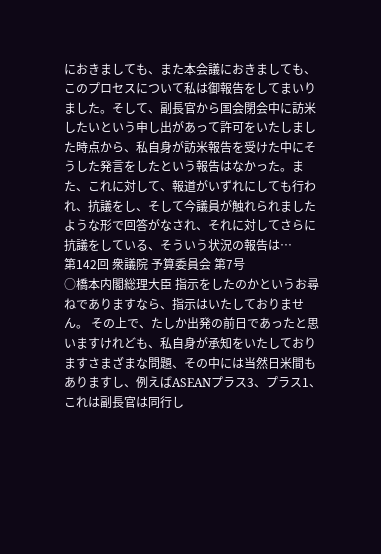におきましても、また本会議におきましても、このプロセスについて私は御報告をしてまいりました。そして、副長官から国会閉会中に訪米したいという申し出があって許可をいたしました時点から、私自身が訪米報告を受けた中にそうした発言をしたという報告はなかった。また、これに対して、報道がいずれにしても行われ、抗議をし、そして今議員が触れられましたような形で回答がなされ、それに対してさらに抗議をしている、そういう状況の報告は…
第142回 衆議院 予算委員会 第7号
○橋本内閣総理大臣 指示をしたのかというお尋ねでありますなら、指示はいたしておりません。 その上で、たしか出発の前日であったと思いますけれども、私自身が承知をいたしておりますさまざまな問題、その中には当然日米間もありますし、例えばASEANプラス3、プラス1、これは副長官は同行し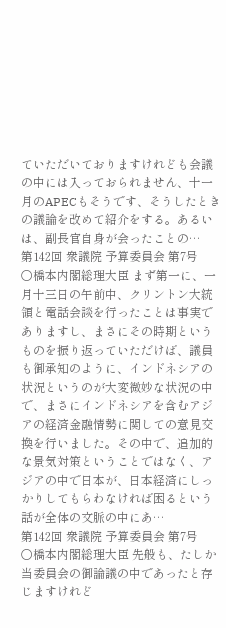ていただいておりますけれども会議の中には入っておられません、十一月のAPECもそうです、そうしたときの議論を改めて紹介をする。あるいは、副長官自身が会ったことの…
第142回 衆議院 予算委員会 第7号
○橋本内閣総理大臣 まず第一に、一月十三日の午前中、クリントン大統領と電話会談を行ったことは事実でありますし、まさにその時期というものを振り返っていただけば、議員も御承知のように、インドネシアの状況というのが大変微妙な状況の中で、まさにインドネシアを含むアジアの経済金融情勢に関しての意見交換を行いました。その中で、追加的な景気対策ということではなく、アジアの中で日本が、日本経済にしっかりしてもらわなければ困るという話が全体の文脈の中にあ…
第142回 衆議院 予算委員会 第7号
○橋本内閣総理大臣 先般も、たしか当委員会の御論議の中であったと存じますけれど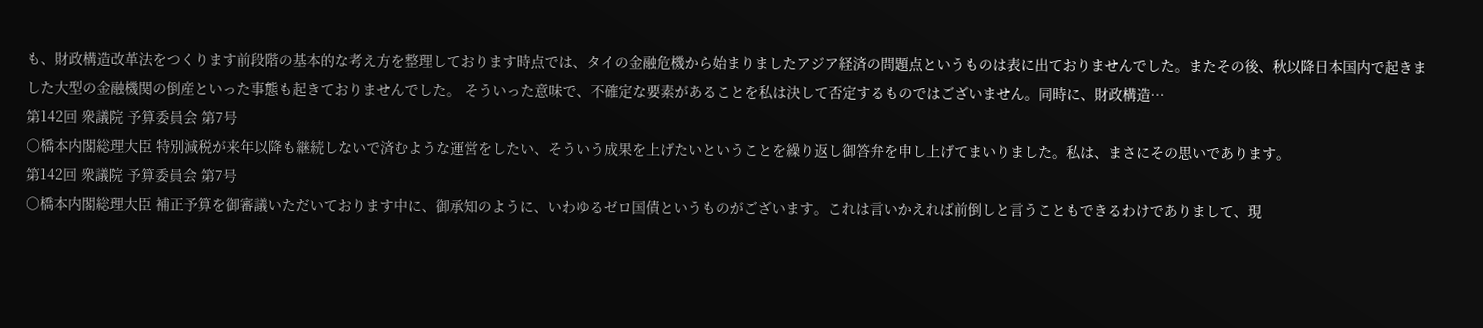も、財政構造改革法をつくります前段階の基本的な考え方を整理しております時点では、タイの金融危機から始まりましたアジア経済の問題点というものは表に出ておりませんでした。またその後、秋以降日本国内で起きました大型の金融機関の倒産といった事態も起きておりませんでした。 そういった意味で、不確定な要素があることを私は決して否定するものではございません。同時に、財政構造…
第142回 衆議院 予算委員会 第7号
○橋本内閣総理大臣 特別減税が来年以降も継続しないで済むような運営をしたい、そういう成果を上げたいということを繰り返し御答弁を申し上げてまいりました。私は、まさにその思いであります。
第142回 衆議院 予算委員会 第7号
○橋本内閣総理大臣 補正予算を御審議いただいております中に、御承知のように、いわゆるゼロ国債というものがございます。これは言いかえれば前倒しと言うこともできるわけでありまして、現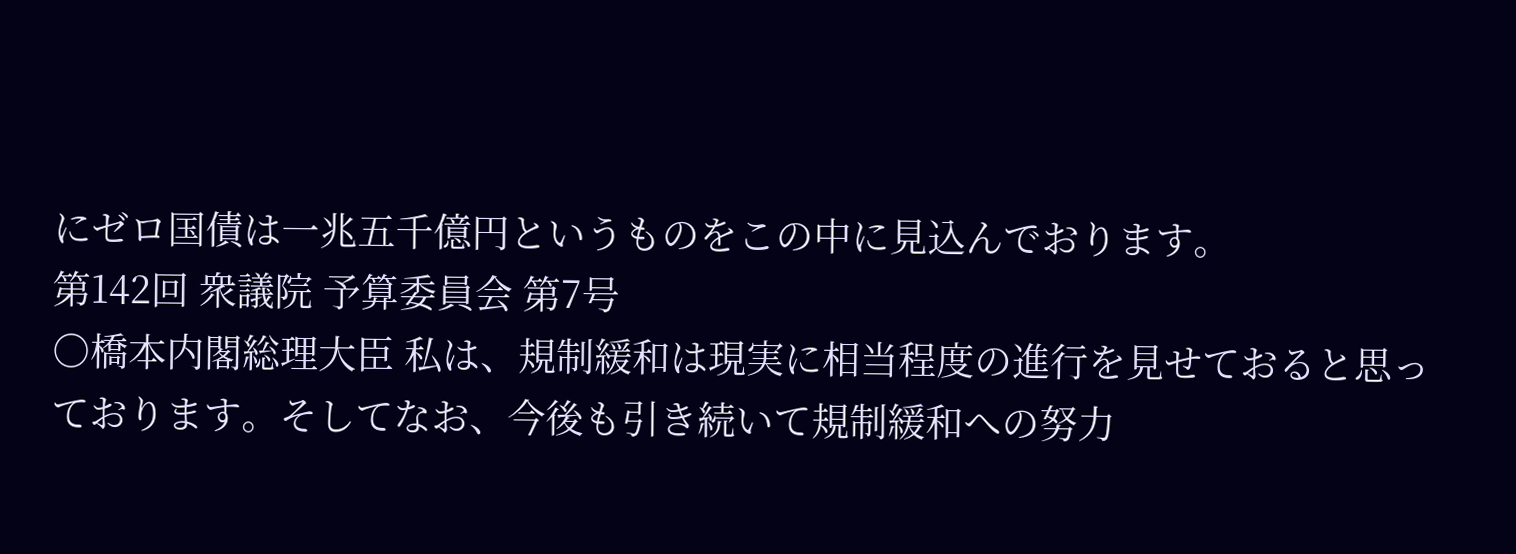にゼロ国債は一兆五千億円というものをこの中に見込んでおります。
第142回 衆議院 予算委員会 第7号
○橋本内閣総理大臣 私は、規制緩和は現実に相当程度の進行を見せておると思っております。そしてなお、今後も引き続いて規制緩和への努力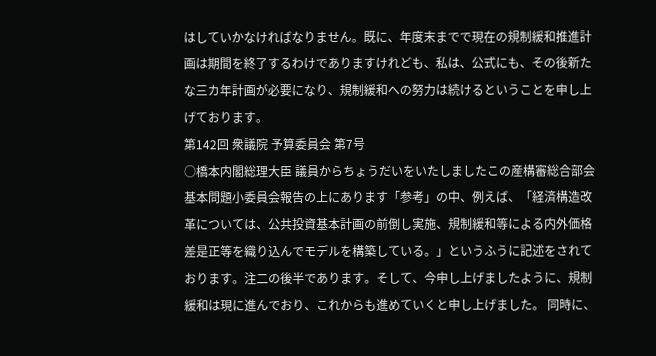はしていかなければなりません。既に、年度末までで現在の規制緩和推進計画は期間を終了するわけでありますけれども、私は、公式にも、その後新たな三カ年計画が必要になり、規制緩和への努力は続けるということを申し上げております。
第142回 衆議院 予算委員会 第7号
○橋本内閣総理大臣 議員からちょうだいをいたしましたこの産構審総合部会基本問題小委員会報告の上にあります「参考」の中、例えば、「経済構造改革については、公共投資基本計画の前倒し実施、規制緩和等による内外価格差是正等を織り込んでモデルを構築している。」というふうに記述をされております。注二の後半であります。そして、今申し上げましたように、規制緩和は現に進んでおり、これからも進めていくと申し上げました。 同時に、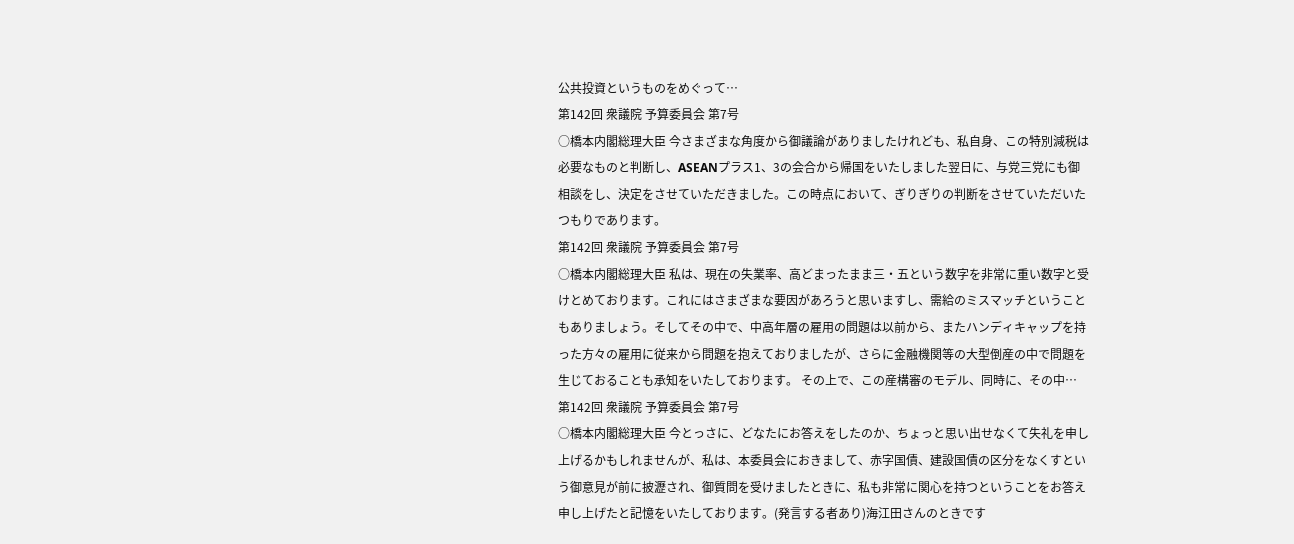公共投資というものをめぐって…
第142回 衆議院 予算委員会 第7号
○橋本内閣総理大臣 今さまざまな角度から御議論がありましたけれども、私自身、この特別減税は必要なものと判断し、ASEANプラス1、3の会合から帰国をいたしました翌日に、与党三党にも御相談をし、決定をさせていただきました。この時点において、ぎりぎりの判断をさせていただいたつもりであります。
第142回 衆議院 予算委員会 第7号
○橋本内閣総理大臣 私は、現在の失業率、高どまったまま三・五という数字を非常に重い数字と受けとめております。これにはさまざまな要因があろうと思いますし、需給のミスマッチということもありましょう。そしてその中で、中高年層の雇用の問題は以前から、またハンディキャップを持った方々の雇用に従来から問題を抱えておりましたが、さらに金融機関等の大型倒産の中で問題を生じておることも承知をいたしております。 その上で、この産構審のモデル、同時に、その中…
第142回 衆議院 予算委員会 第7号
○橋本内閣総理大臣 今とっさに、どなたにお答えをしたのか、ちょっと思い出せなくて失礼を申し上げるかもしれませんが、私は、本委員会におきまして、赤字国債、建設国債の区分をなくすという御意見が前に披瀝され、御質問を受けましたときに、私も非常に関心を持つということをお答え申し上げたと記憶をいたしております。(発言する者あり)海江田さんのときです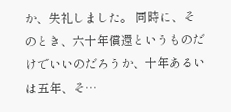か、失礼しました。 同時に、そのとき、六十年償還というものだけでいいのだろうか、十年あるいは五年、そ…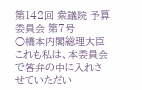第142回 衆議院 予算委員会 第7号
○橋本内閣総理大臣 これも私は、本委員会で答弁の中に入れさせていただい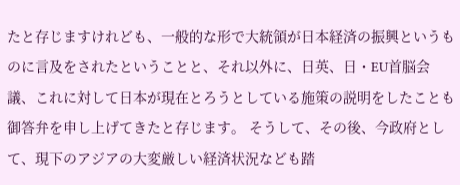たと存じますけれども、一般的な形で大統領が日本経済の振興というものに言及をされたということと、それ以外に、日英、日・EU首脳会議、これに対して日本が現在とろうとしている施策の説明をしたことも御答弁を申し上げてきたと存じます。 そうして、その後、今政府として、現下のアジアの大変厳しい経済状況なども踏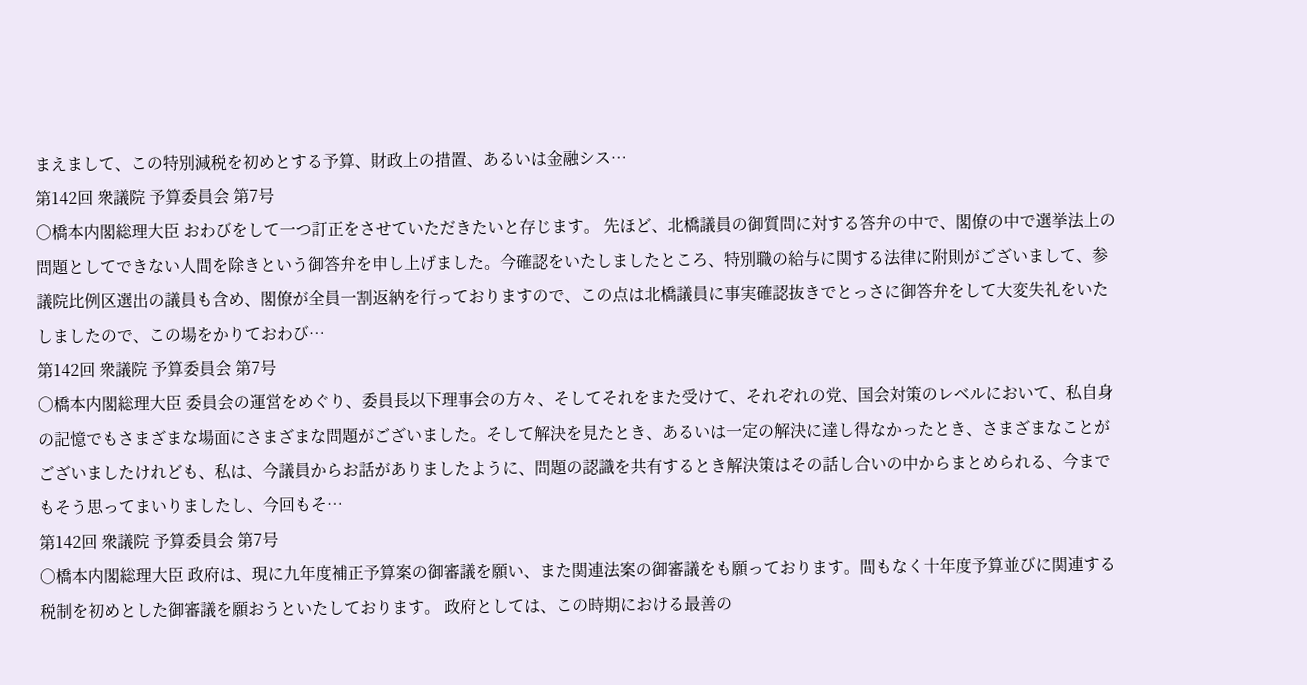まえまして、この特別減税を初めとする予算、財政上の措置、あるいは金融シス…
第142回 衆議院 予算委員会 第7号
○橋本内閣総理大臣 おわびをして一つ訂正をさせていただきたいと存じます。 先ほど、北橋議員の御質問に対する答弁の中で、閣僚の中で選挙法上の問題としてできない人間を除きという御答弁を申し上げました。今確認をいたしましたところ、特別職の給与に関する法律に附則がございまして、参議院比例区選出の議員も含め、閣僚が全員一割返納を行っておりますので、この点は北橋議員に事実確認抜きでとっさに御答弁をして大変失礼をいたしましたので、この場をかりておわび…
第142回 衆議院 予算委員会 第7号
○橋本内閣総理大臣 委員会の運営をめぐり、委員長以下理事会の方々、そしてそれをまた受けて、それぞれの党、国会対策のレベルにおいて、私自身の記憶でもさまざまな場面にさまざまな問題がございました。そして解決を見たとき、あるいは一定の解決に達し得なかったとき、さまざまなことがございましたけれども、私は、今議員からお話がありましたように、問題の認識を共有するとき解決策はその話し合いの中からまとめられる、今までもそう思ってまいりましたし、今回もそ…
第142回 衆議院 予算委員会 第7号
○橋本内閣総理大臣 政府は、現に九年度補正予算案の御審議を願い、また関連法案の御審議をも願っております。間もなく十年度予算並びに関連する税制を初めとした御審議を願おうといたしております。 政府としては、この時期における最善の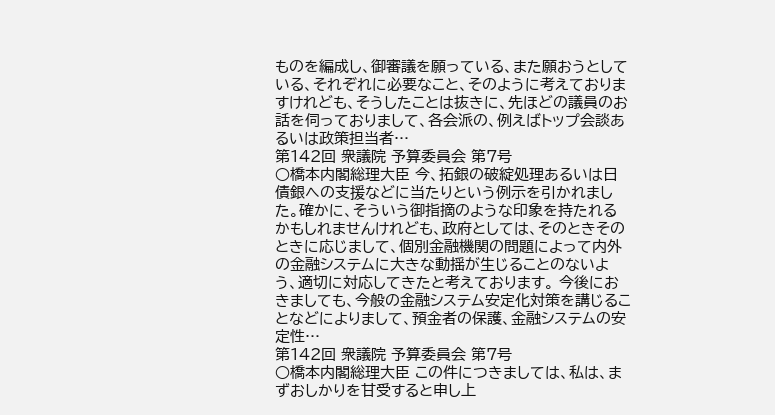ものを編成し、御審議を願っている、また願おうとしている、それぞれに必要なこと、そのように考えておりますけれども、そうしたことは抜きに、先ほどの議員のお話を伺っておりまして、各会派の、例えばトップ会談あるいは政策担当者…
第142回 衆議院 予算委員会 第7号
○橋本内閣総理大臣 今、拓銀の破綻処理あるいは日債銀への支援などに当たりという例示を引かれました。確かに、そういう御指摘のような印象を持たれるかもしれませんけれども、政府としては、そのときそのときに応じまして、個別金融機関の問題によって内外の金融システムに大きな動揺が生じることのないよう、適切に対応してきたと考えております。 今後におきましても、今般の金融システム安定化対策を講じることなどによりまして、預金者の保護、金融システムの安定性…
第142回 衆議院 予算委員会 第7号
○橋本内閣総理大臣 この件につきましては、私は、まずおしかりを甘受すると申し上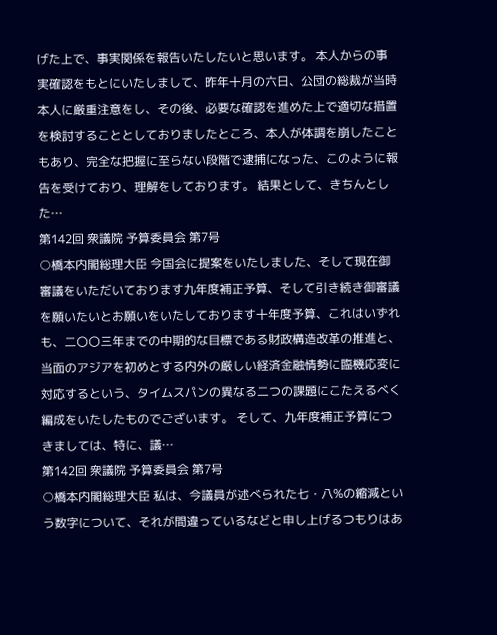げた上で、事実関係を報告いたしたいと思います。 本人からの事実確認をもとにいたしまして、昨年十月の六日、公団の総裁が当時本人に厳重注意をし、その後、必要な確認を進めた上で適切な措置を検討することとしておりましたところ、本人が体調を崩したこともあり、完全な把握に至らない段階で逮捕になった、このように報告を受けており、理解をしております。 結果として、きちんとした…
第142回 衆議院 予算委員会 第7号
○橋本内閣総理大臣 今国会に提案をいたしました、そして現在御審議をいただいております九年度補正予算、そして引き続き御審議を願いたいとお願いをいたしております十年度予算、これはいずれも、二〇〇三年までの中期的な目標である財政構造改革の推進と、当面のアジアを初めとする内外の厳しい経済金融情勢に臨機応変に対応するという、タイムスパンの異なる二つの課題にこたえるべく編成をいたしたものでございます。 そして、九年度補正予算につきましては、特に、議…
第142回 衆議院 予算委員会 第7号
○橋本内閣総理大臣 私は、今議員が述べられた七・八%の縮減という数字について、それが間違っているなどと申し上げるつもりはあ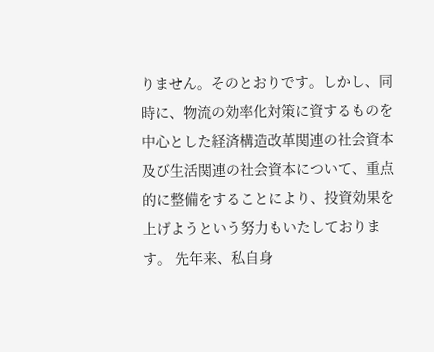りません。そのとおりです。しかし、同時に、物流の効率化対策に資するものを中心とした経済構造改革関連の社会資本及び生活関連の社会資本について、重点的に整備をすることにより、投資効果を上げようという努力もいたしております。 先年来、私自身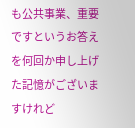も公共事業、重要ですというお答えを何回か申し上げた記憶がございますけれど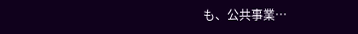も、公共事業…